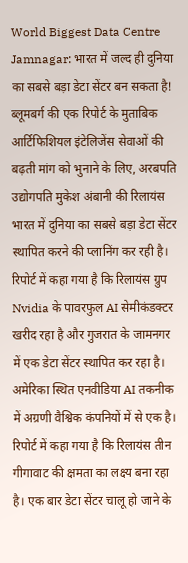World Biggest Data Centre Jamnagar: भारत में जल्द ही दुनिया का सबसे बड़ा डेटा सेंटर बन सकता है! ब्लूमबर्ग की एक रिपोर्ट के मुताबिक आर्टिफिशियल इंटेलिजेंस सेवाओं की बढ़ती मांग को भुनाने के लिए, अरबपति उद्योगपति मुकेश अंबानी की रिलायंस भारत में दुनिया का सबसे बड़ा डेटा सेंटर स्थापित करने की प्लानिंग कर रही है। रिपोर्ट में कहा गया है कि रिलायंस ग्रुप Nvidia के पावरफुल AI सेमीकंडक्टर खरीद रहा है और गुजरात के जामनगर में एक डेटा सेंटर स्थापित कर रहा है। अमेरिका स्थित एनवीडिया AI तकनीक में अग्रणी वैश्विक कंपनियों में से एक है। रिपोर्ट में कहा गया है कि रिलायंस तीन गीगावाट की क्षमता का लक्ष्य बना रहा है। एक बार डेटा सेंटर चालू हो जाने के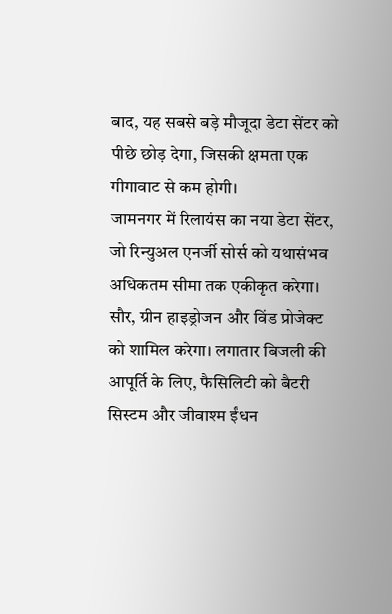बाद, यह सबसे बड़े मौजूदा डेटा सेंटर को पीछे छोड़ देगा, जिसकी क्षमता एक गीगावाट से कम होगी।
जामनगर में रिलायंस का नया डेटा सेंटर, जो रिन्युअल एनर्जी सोर्स को यथासंभव अधिकतम सीमा तक एकीकृत करेगा। सौर, ग्रीन हाइड्रोजन और विंड प्रोजेक्ट को शामिल करेगा। लगातार बिजली की आपूर्ति के लिए, फैसिलिटी को बैटरी सिस्टम और जीवाश्म ईंधन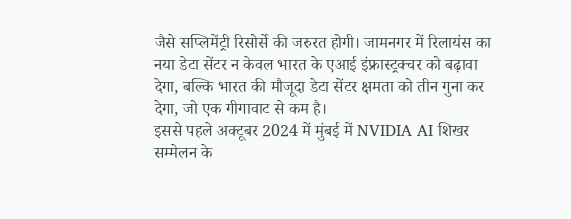जैसे सप्लिमेंट्री रिसोर्से की जरुरत होगी। जामनगर में रिलायंस का नया डेटा सेंटर न केवल भारत के एआई इंफ्रास्ट्रक्चर को बढ़ावा देगा, बल्कि भारत की मौजूदा डेटा सेंटर क्षमता को तीन गुना कर देगा, जो एक गीगावाट से कम है।
इससे पहले अक्टूबर 2024 में मुंबई में NVIDIA AI शिखर सम्मेलन के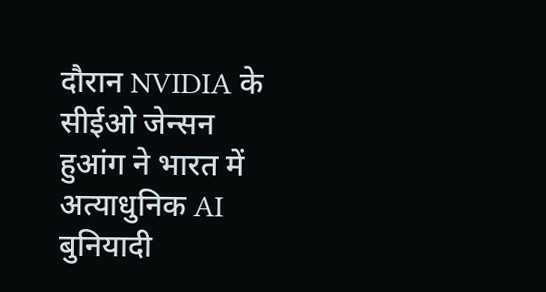दौरान NVIDIA के सीईओ जेन्सन हुआंग ने भारत में अत्याधुनिक AI बुनियादी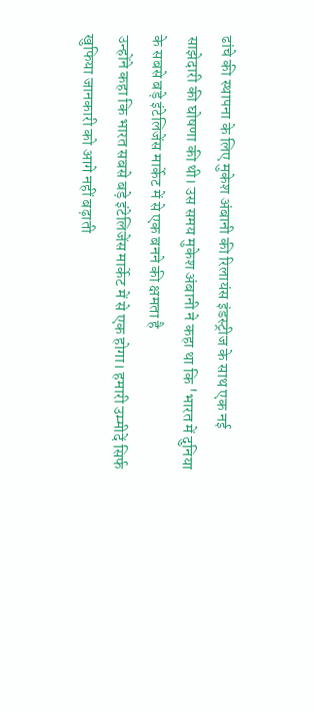ढांचे की स्थापना के लिए मुकेश अंबानी की रिलायंस इंडस्ट्रीज के साथ एक नई साझेदारी की घोषणा की थी। उस समय मुकेश अंबानी ने कहा था कि 'भारत में दुनिया के सबसे बड़े इंटेलिजेंस मार्केट में से एक बनने की क्षमता है
उन्होंने कहा कि भारत सबसे बड़े इंटेलिजेंस मार्केट में से एक होगा। हमारी उम्मीदें सिर्फ खुफिया जानकारी को आगे नहीं बढ़ाती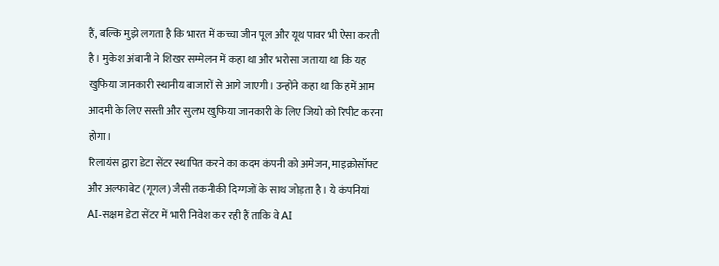हैं, बल्कि मुझे लगता है कि भारत में कच्चा जीन पूल और यूथ पावर भी ऐसा करती है। मुकेश अंबानी ने शिखर सम्मेलन में कहा था और भरोसा जताया था कि यह खुफिया जानकारी स्थानीय बाजारों से आगे जाएगी। उन्होंने कहा था कि हमें आम आदमी के लिए सस्ती और सुलभ खुफिया जानकारी के लिए जियो को रिपीट करना होगा।
रिलायंस द्वारा डेटा सेंटर स्थापित करने का कदम कंपनी को अमेजन, माइक्रोसॉफ्ट और अल्फाबेट (गूगल) जैसी तकनीकी दिग्गजों के साथ जोड़ता है। ये कंपनियां AI-सक्षम डेटा सेंटर में भारी निवेश कर रही हैं ताकि वे AI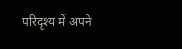परिदृश्य में अपने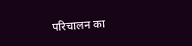परिचालन का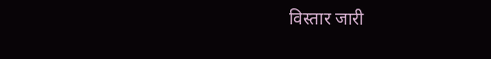विस्तार जारी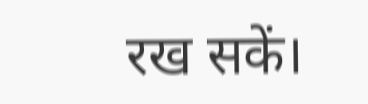रख सकें।